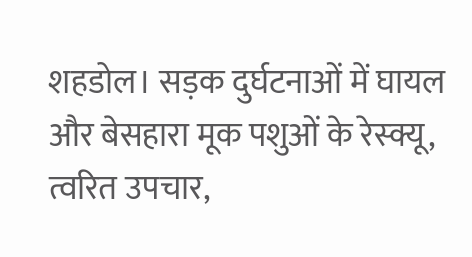शहडोल। सड़क दुर्घटनाओं में घायल और बेसहारा मूक पशुओं के रेस्क्यू, त्वरित उपचार,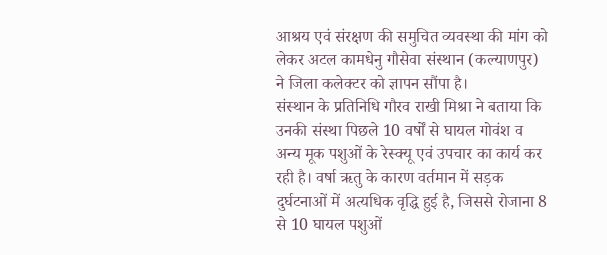आश्रय एवं संरक्षण की समुचित व्यवस्था की मांग को लेकर अटल कामधेनु गौसेवा संस्थान (कल्याणपुर) ने जिला कलेक्टर को ज्ञापन सौंपा है।
संस्थान के प्रतिनिधि गौरव राखी मिश्रा ने बताया कि उनकी संस्था पिछले 10 वर्षों से घायल गोवंश व अन्य मूक पशुओं के रेस्क्यू एवं उपचार का कार्य कर रही है। वर्षा ऋतु के कारण वर्तमान में सड़क दुर्घटनाओं में अत्यधिक वृद्धि हुई है, जिससे रोजाना 8 से 10 घायल पशुओं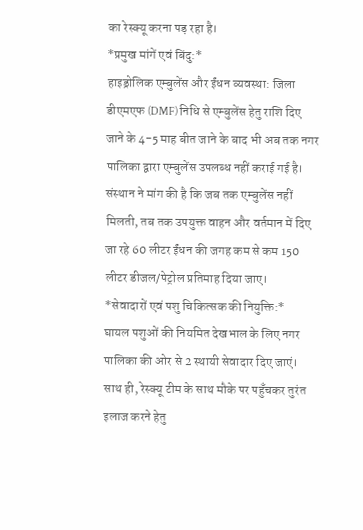का रेस्क्यू करना पड़ रहा है।
*प्रमुख मांगें एवं बिंदु:*
हाइड्रोलिक एम्बुलेंस और ईंधन व्यवस्था: जिला डीएमएफ (DMF) निधि से एम्बुलेंस हेतु राशि दिए जाने के 4-5 माह बीत जाने के बाद भी अब तक नगर पालिका द्वारा एम्बुलेंस उपलब्ध नहीं कराई गई है। संस्थान ने मांग की है कि जब तक एम्बुलेंस नहीं मिलती, तब तक उपयुक्त वाहन और वर्तमान में दिए जा रहे 60 लीटर ईंधन की जगह कम से कम 150 लीटर डीजल/पेट्रोल प्रतिमाह दिया जाए।
*सेवादारों एवं पशु चिकित्सक की नियुक्ति:*
घायल पशुओं की नियमित देखभाल के लिए नगर पालिका की ओर से 2 स्थायी सेवादार दिए जाएं। साथ ही, रेस्क्यू टीम के साथ मौके पर पहुँचकर तुरंत इलाज करने हेतु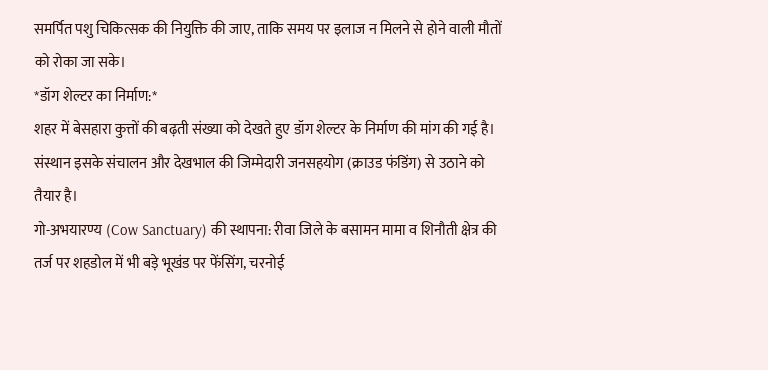समर्पित पशु चिकित्सक की नियुक्ति की जाए, ताकि समय पर इलाज न मिलने से होने वाली मौतों को रोका जा सके।
*डॉग शेल्टर का निर्माण:*
शहर में बेसहारा कुत्तों की बढ़ती संख्या को देखते हुए डॉग शेल्टर के निर्माण की मांग की गई है। संस्थान इसके संचालन और देखभाल की जिम्मेदारी जनसहयोग (क्राउड फंडिंग) से उठाने को तैयार है।
गो-अभयारण्य (Cow Sanctuary) की स्थापना: रीवा जिले के बसामन मामा व शिनौती क्षेत्र की तर्ज पर शहडोल में भी बड़े भूखंड पर फेंसिंग, चरनोई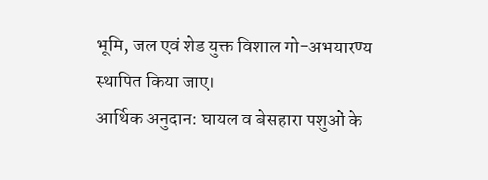भूमि, जल एवं शेड युक्त विशाल गो-अभयारण्य स्थापित किया जाए।
आर्थिक अनुदान: घायल व बेसहारा पशुओं के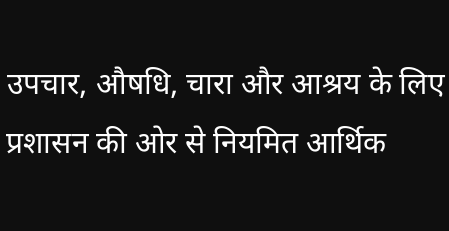उपचार, औषधि, चारा और आश्रय के लिए प्रशासन की ओर से नियमित आर्थिक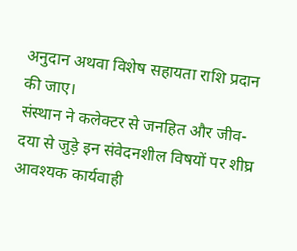अनुदान अथवा विशेष सहायता राशि प्रदान की जाए।
संस्थान ने कलेक्टर से जनहित और जीव-दया से जुड़े इन संवेदनशील विषयों पर शीघ्र आवश्यक कार्यवाही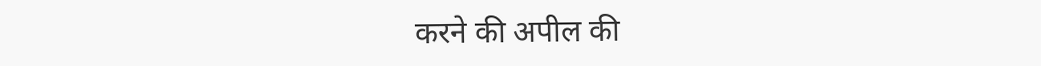करने की अपील की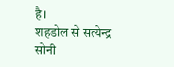है।
शहडोल से सत्येन्द्र सोनी